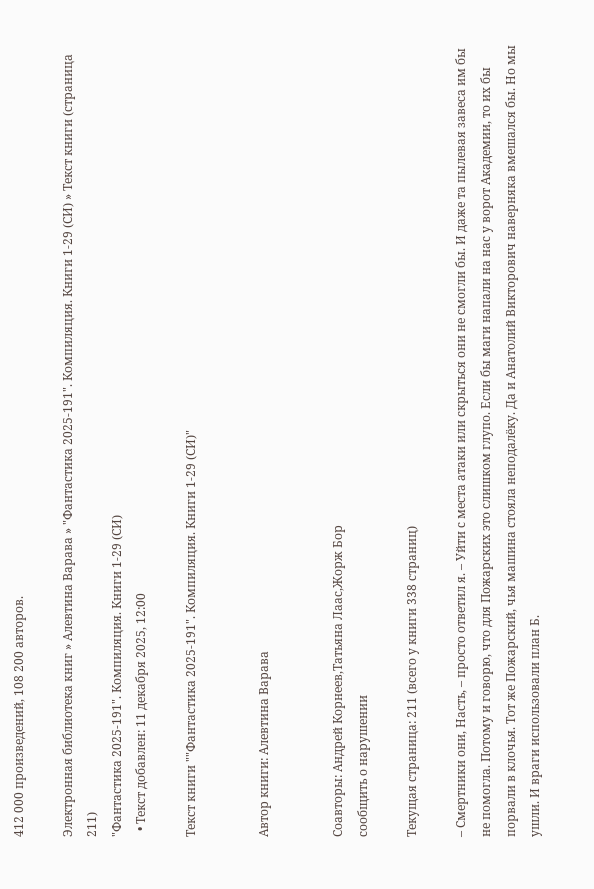412 000 произведений, 108 200 авторов.

Электронная библиотека книг » Алевтина Варава » "Фантастика 2025-191". Компиляция. Книги 1-29 (СИ) » Текст книги (страница 211)
"Фантастика 2025-191". Компиляция. Книги 1-29 (СИ)
  • Текст добавлен: 11 декабря 2025, 12:00

Текст книги ""Фантастика 2025-191". Компиляция. Книги 1-29 (СИ)"


Автор книги: Алевтина Варава


Соавторы: Андрей Корнеев,Татьяна Лаас,Жорж Бор
сообщить о нарушении

Текущая страница: 211 (всего у книги 338 страниц)

– Смертники они, Насть, – просто ответил я. – Уйти с места атаки или скрыться они не смогли бы. И даже та пылевая завеса им бы не помогла. Потому и говорю, что для Пожарских это слишком глупо. Если бы маги напали на нас у ворот Академии, то их бы порвали в клочья. Тот же Пожарский, чья машина стояла неподалёку. Да и Анатолий Викторович наверняка вмешался бы. Но мы ушли. И враги использовали план Б.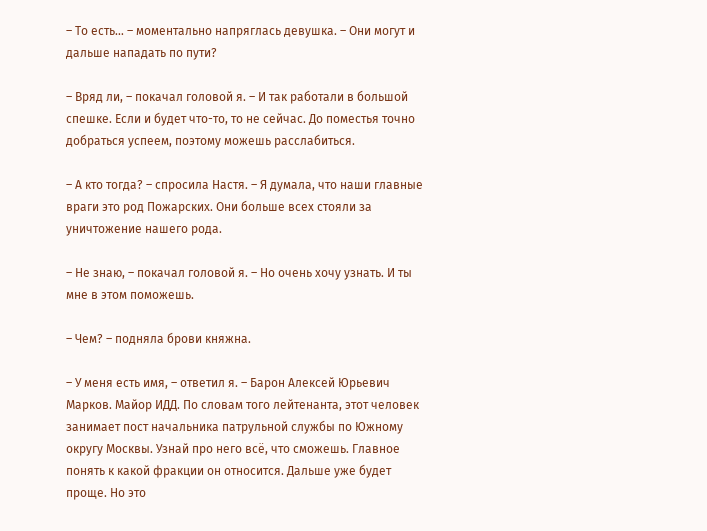– То есть… – моментально напряглась девушка. – Они могут и дальше нападать по пути?

– Вряд ли, – покачал головой я. – И так работали в большой спешке. Если и будет что-то, то не сейчас. До поместья точно добраться успеем, поэтому можешь расслабиться.

– А кто тогда? – спросила Настя. – Я думала, что наши главные враги это род Пожарских. Они больше всех стояли за уничтожение нашего рода.

– Не знаю, – покачал головой я. – Но очень хочу узнать. И ты мне в этом поможешь.

– Чем? – подняла брови княжна.

– У меня есть имя, – ответил я. – Барон Алексей Юрьевич Марков. Майор ИДД. По словам того лейтенанта, этот человек занимает пост начальника патрульной службы по Южному округу Москвы. Узнай про него всё, что сможешь. Главное понять к какой фракции он относится. Дальше уже будет проще. Но это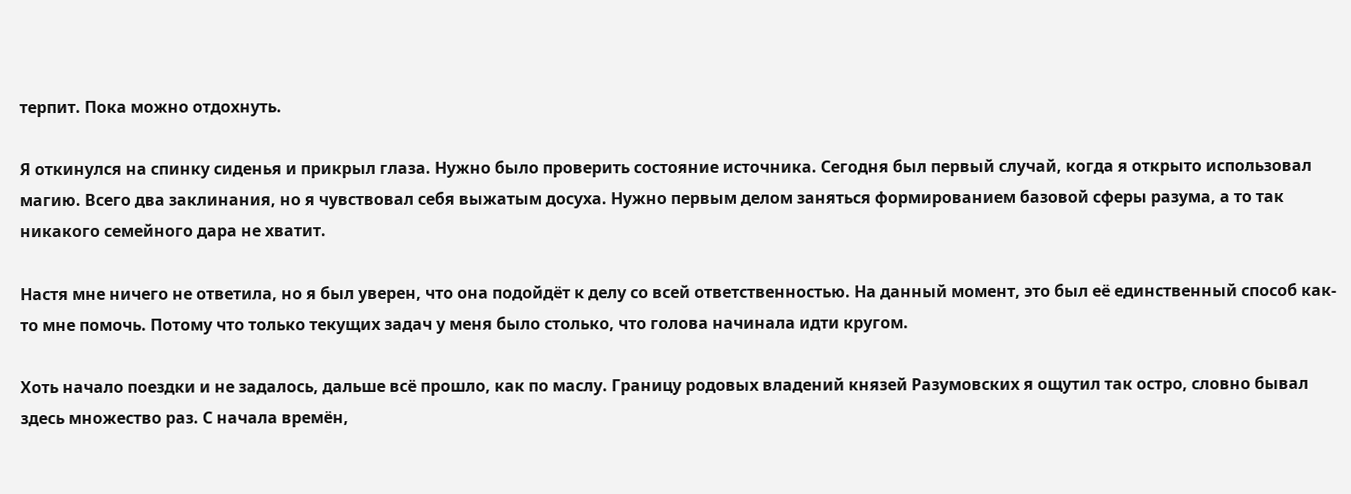терпит. Пока можно отдохнуть.

Я откинулся на спинку сиденья и прикрыл глаза. Нужно было проверить состояние источника. Сегодня был первый случай, когда я открыто использовал магию. Всего два заклинания, но я чувствовал себя выжатым досуха. Нужно первым делом заняться формированием базовой сферы разума, а то так никакого семейного дара не хватит.

Настя мне ничего не ответила, но я был уверен, что она подойдёт к делу со всей ответственностью. На данный момент, это был её единственный способ как-то мне помочь. Потому что только текущих задач у меня было столько, что голова начинала идти кругом.

Хоть начало поездки и не задалось, дальше всё прошло, как по маслу. Границу родовых владений князей Разумовских я ощутил так остро, словно бывал здесь множество раз. С начала времён,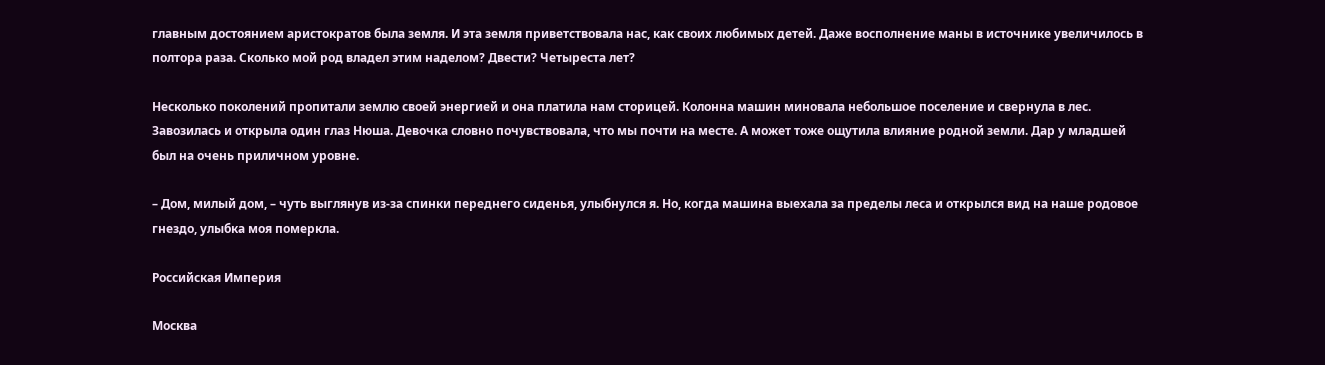главным достоянием аристократов была земля. И эта земля приветствовала нас, как своих любимых детей. Даже восполнение маны в источнике увеличилось в полтора раза. Сколько мой род владел этим наделом? Двести? Четыреста лет?

Несколько поколений пропитали землю своей энергией и она платила нам сторицей. Колонна машин миновала небольшое поселение и свернула в лес. Завозилась и открыла один глаз Нюша. Девочка словно почувствовала, что мы почти на месте. А может тоже ощутила влияние родной земли. Дар у младшей был на очень приличном уровне.

– Дом, милый дом, – чуть выглянув из-за спинки переднего сиденья, улыбнулся я. Но, когда машина выехала за пределы леса и открылся вид на наше родовое гнездо, улыбка моя померкла.

Российская Империя

Москва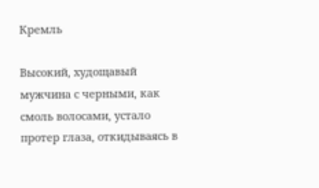Кремль

Высокий, худощавый мужчина с черными, как смоль волосами, устало протер глаза, откидываясь в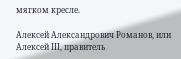мягком кресле.

Алексей Александрович Романов, или Алексей III, правитель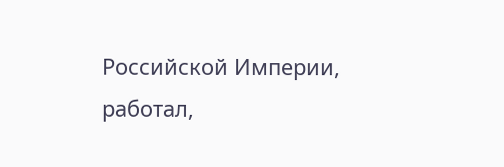Российской Империи, работал,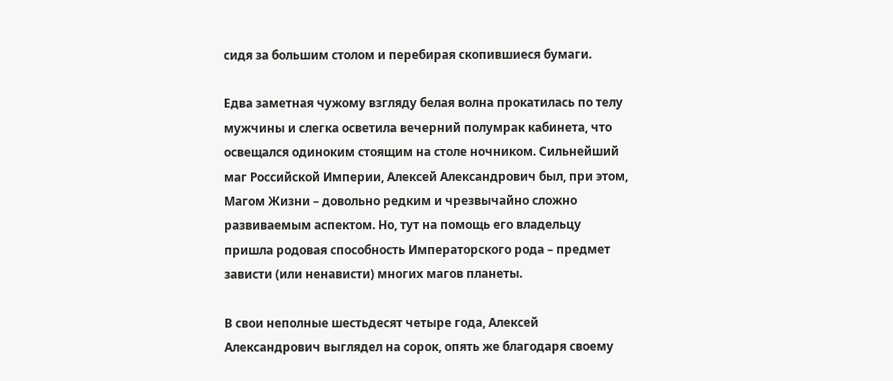сидя за большим столом и перебирая скопившиеся бумаги.

Едва заметная чужому взгляду белая волна прокатилась по телу мужчины и слегка осветила вечерний полумрак кабинета, что освещался одиноким стоящим на столе ночником. Сильнейший маг Российской Империи, Алексей Александрович был, при этом, Магом Жизни – довольно редким и чрезвычайно сложно развиваемым аспектом. Но, тут на помощь его владельцу пришла родовая способность Императорского рода – предмет зависти (или ненависти) многих магов планеты.

В свои неполные шестьдесят четыре года, Алексей Александрович выглядел на сорок, опять же благодаря своему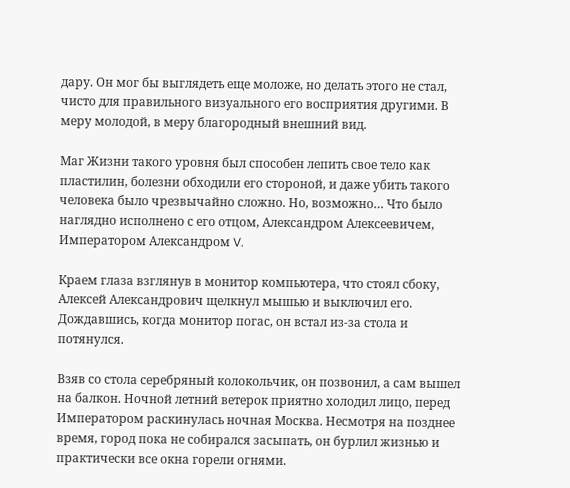дару. Он мог бы выглядеть еще моложе, но делать этого не стал, чисто для правильного визуального его восприятия другими. В меру молодой, в меру благородный внешний вид.

Маг Жизни такого уровня был способен лепить свое тело как пластилин, болезни обходили его стороной, и даже убить такого человека было чрезвычайно сложно. Но, возможно… Что было наглядно исполнено с его отцом, Александром Алексеевичем, Императором Александром V.

Краем глаза взглянув в монитор компьютера, что стоял сбоку, Алексей Александрович щелкнул мышью и выключил его. Дождавшись, когда монитор погас, он встал из-за стола и потянулся.

Взяв со стола серебряный колокольчик, он позвонил, а сам вышел на балкон. Ночной летний ветерок приятно холодил лицо, перед Императором раскинулась ночная Москва. Несмотря на позднее время, город пока не собирался засыпать, он бурлил жизнью и практически все окна горели огнями.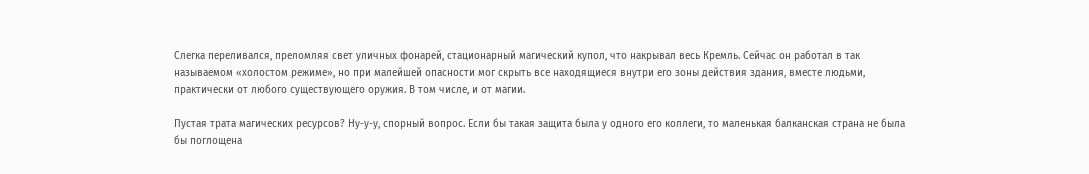Слегка переливался, преломляя свет уличных фонарей, стационарный магический купол, что накрывал весь Кремль. Сейчас он работал в так называемом «холостом режиме», но при малейшей опасности мог скрыть все находящиеся внутри его зоны действия здания, вместе людьми, практически от любого существующего оружия. В том числе, и от магии.

Пустая трата магических ресурсов? Ну-у-у, спорный вопрос. Если бы такая защита была у одного его коллеги, то маленькая балканская страна не была бы поглощена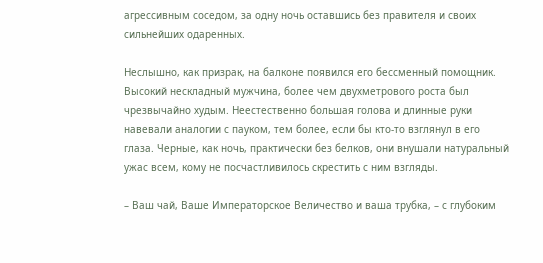агрессивным соседом, за одну ночь оставшись без правителя и своих сильнейших одаренных.

Неслышно, как призрак, на балконе появился его бессменный помощник. Высокий нескладный мужчина, более чем двухметрового роста был чрезвычайно худым. Неестественно большая голова и длинные руки навевали аналогии с пауком, тем более, если бы кто-то взглянул в его глаза. Черные, как ночь, практически без белков, они внушали натуральный ужас всем, кому не посчастливилось скрестить с ним взгляды.

– Ваш чай, Ваше Императорское Величество и ваша трубка, – с глубоким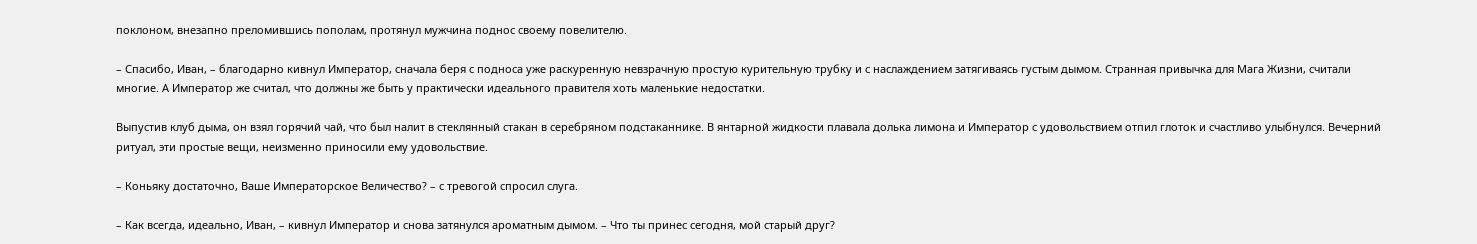поклоном, внезапно преломившись пополам, протянул мужчина поднос своему повелителю.

– Спасибо, Иван, – благодарно кивнул Император, сначала беря с подноса уже раскуренную невзрачную простую курительную трубку и с наслаждением затягиваясь густым дымом. Странная привычка для Мага Жизни, считали многие. А Император же считал, что должны же быть у практически идеального правителя хоть маленькие недостатки.

Выпустив клуб дыма, он взял горячий чай, что был налит в стеклянный стакан в серебряном подстаканнике. В янтарной жидкости плавала долька лимона и Император с удовольствием отпил глоток и счастливо улыбнулся. Вечерний ритуал, эти простые вещи, неизменно приносили ему удовольствие.

– Коньяку достаточно, Ваше Императорское Величество? – с тревогой спросил слуга.

– Как всегда, идеально, Иван, – кивнул Император и снова затянулся ароматным дымом. – Что ты принес сегодня, мой старый друг?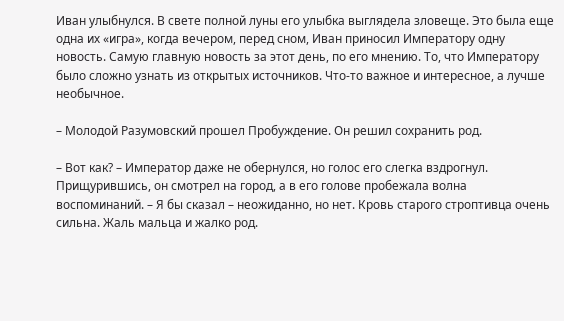Иван улыбнулся. В свете полной луны его улыбка выглядела зловеще. Это была еще одна их «игра», когда вечером, перед сном, Иван приносил Императору одну новость. Самую главную новость за этот день, по его мнению. То, что Императору было сложно узнать из открытых источников. Что-то важное и интересное, а лучше необычное.

– Молодой Разумовский прошел Пробуждение. Он решил сохранить род.

– Вот как? – Император даже не обернулся, но голос его слегка вздрогнул. Прищурившись, он смотрел на город, а в его голове пробежала волна воспоминаний. – Я бы сказал – неожиданно, но нет. Кровь старого строптивца очень сильна. Жаль мальца и жалко род.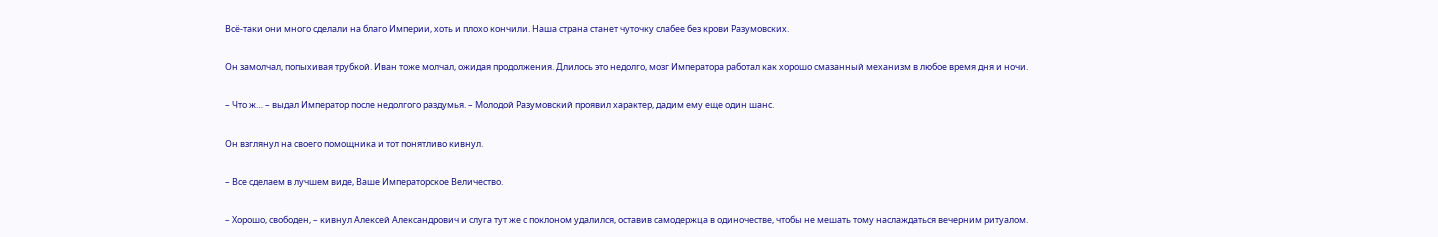Всё-таки они много сделали на благо Империи, хоть и плохо кончили. Наша страна станет чуточку слабее без крови Разумовских.

Он замолчал, попыхивая трубкой. Иван тоже молчал, ожидая продолжения. Длилось это недолго, мозг Императора работал как хорошо смазанный механизм в любое время дня и ночи.

– Что ж… – выдал Император после недолгого раздумья. – Молодой Разумовский проявил характер, дадим ему еще один шанс.

Он взглянул на своего помощника и тот понятливо кивнул.

– Все сделаем в лучшем виде, Ваше Императорское Величество.

– Хорошо, свободен, – кивнул Алексей Александрович и слуга тут же с поклоном удалился, оставив самодержца в одиночестве, чтобы не мешать тому наслаждаться вечерним ритуалом.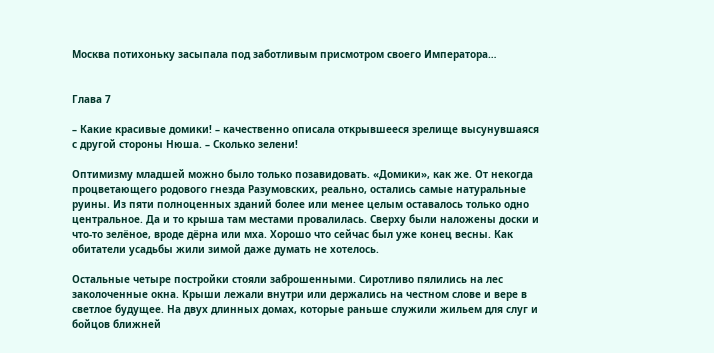Москва потихоньку засыпала под заботливым присмотром своего Императора…


Глава 7

– Какие красивые домики! – качественно описала открывшееся зрелище высунувшаяся с другой стороны Нюша. – Сколько зелени!

Оптимизму младшей можно было только позавидовать. «Домики», как же. От некогда процветающего родового гнезда Разумовских, реально, остались самые натуральные руины. Из пяти полноценных зданий более или менее целым оставалось только одно центральное. Да и то крыша там местами провалилась. Сверху были наложены доски и что-то зелёное, вроде дёрна или мха. Хорошо что сейчас был уже конец весны. Как обитатели усадьбы жили зимой даже думать не хотелось.

Остальные четыре постройки стояли заброшенными. Сиротливо пялились на лес заколоченные окна. Крыши лежали внутри или держались на честном слове и вере в светлое будущее. На двух длинных домах, которые раньше служили жильем для слуг и бойцов ближней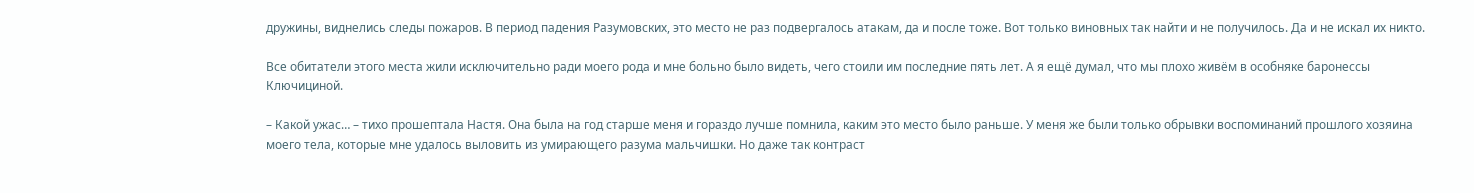дружины, виднелись следы пожаров. В период падения Разумовских, это место не раз подвергалось атакам, да и после тоже. Вот только виновных так найти и не получилось. Да и не искал их никто.

Все обитатели этого места жили исключительно ради моего рода и мне больно было видеть, чего стоили им последние пять лет. А я ещё думал, что мы плохо живём в особняке баронессы Ключициной.

– Какой ужас… – тихо прошептала Настя. Она была на год старше меня и гораздо лучше помнила, каким это место было раньше. У меня же были только обрывки воспоминаний прошлого хозяина моего тела, которые мне удалось выловить из умирающего разума мальчишки. Но даже так контраст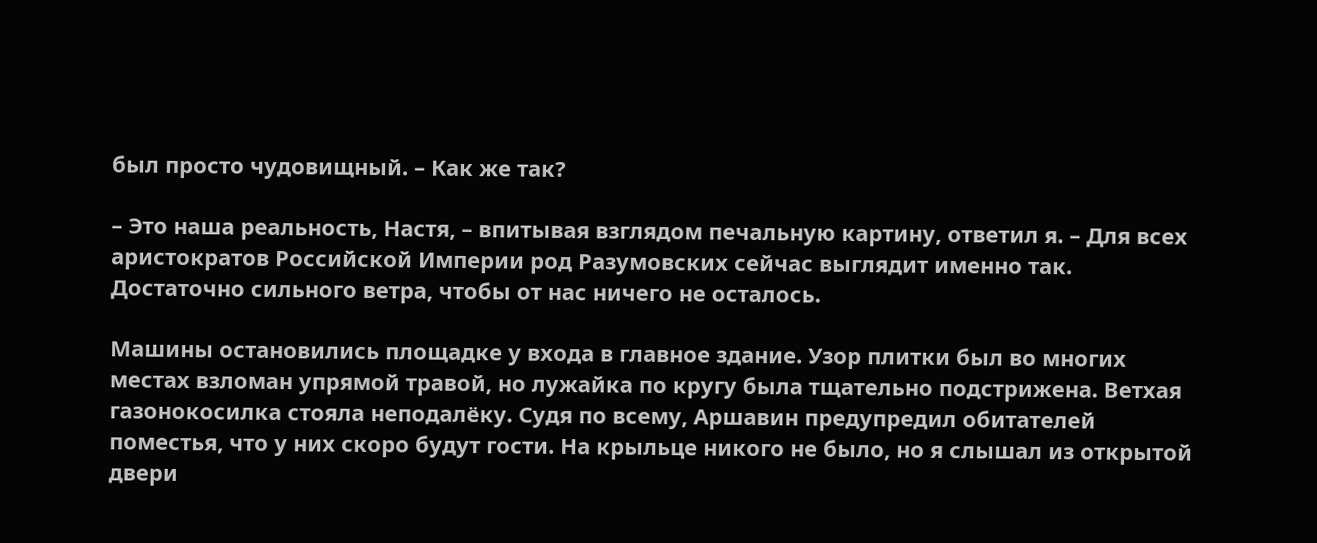был просто чудовищный. – Как же так?

– Это наша реальность, Настя, – впитывая взглядом печальную картину, ответил я. – Для всех аристократов Российской Империи род Разумовских сейчас выглядит именно так. Достаточно сильного ветра, чтобы от нас ничего не осталось.

Машины остановились площадке у входа в главное здание. Узор плитки был во многих местах взломан упрямой травой, но лужайка по кругу была тщательно подстрижена. Ветхая газонокосилка стояла неподалёку. Судя по всему, Аршавин предупредил обитателей поместья, что у них скоро будут гости. На крыльце никого не было, но я слышал из открытой двери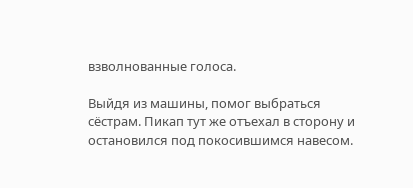взволнованные голоса.

Выйдя из машины, помог выбраться сёстрам. Пикап тут же отъехал в сторону и остановился под покосившимся навесом.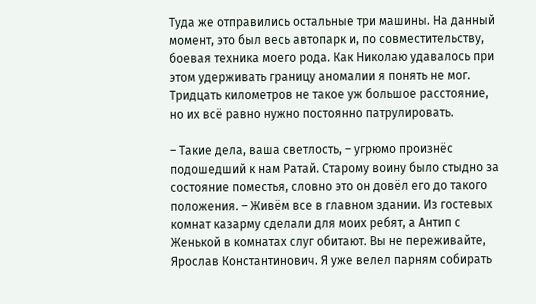Туда же отправились остальные три машины. На данный момент, это был весь автопарк и, по совместительству, боевая техника моего рода. Как Николаю удавалось при этом удерживать границу аномалии я понять не мог. Тридцать километров не такое уж большое расстояние, но их всё равно нужно постоянно патрулировать.

– Такие дела, ваша светлость, – угрюмо произнёс подошедший к нам Ратай. Старому воину было стыдно за состояние поместья, словно это он довёл его до такого положения. – Живём все в главном здании. Из гостевых комнат казарму сделали для моих ребят, а Антип с Женькой в комнатах слуг обитают. Вы не переживайте, Ярослав Константинович. Я уже велел парням собирать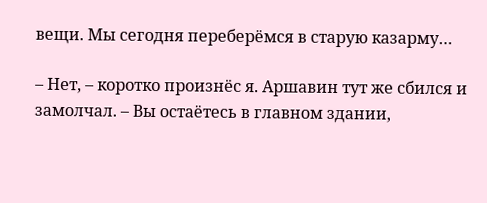вещи. Мы сегодня переберёмся в старую казарму…

– Нет, – коротко произнёс я. Аршавин тут же сбился и замолчал. – Вы остаётесь в главном здании,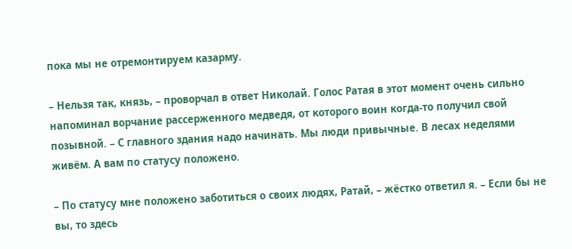пока мы не отремонтируем казарму.

– Нельзя так, князь, – проворчал в ответ Николай. Голос Ратая в этот момент очень сильно напоминал ворчание рассерженного медведя, от которого воин когда-то получил свой позывной. – С главного здания надо начинать. Мы люди привычные. В лесах неделями живём. А вам по статусу положено.

– По статусу мне положено заботиться о своих людях, Ратай, – жёстко ответил я. – Если бы не вы, то здесь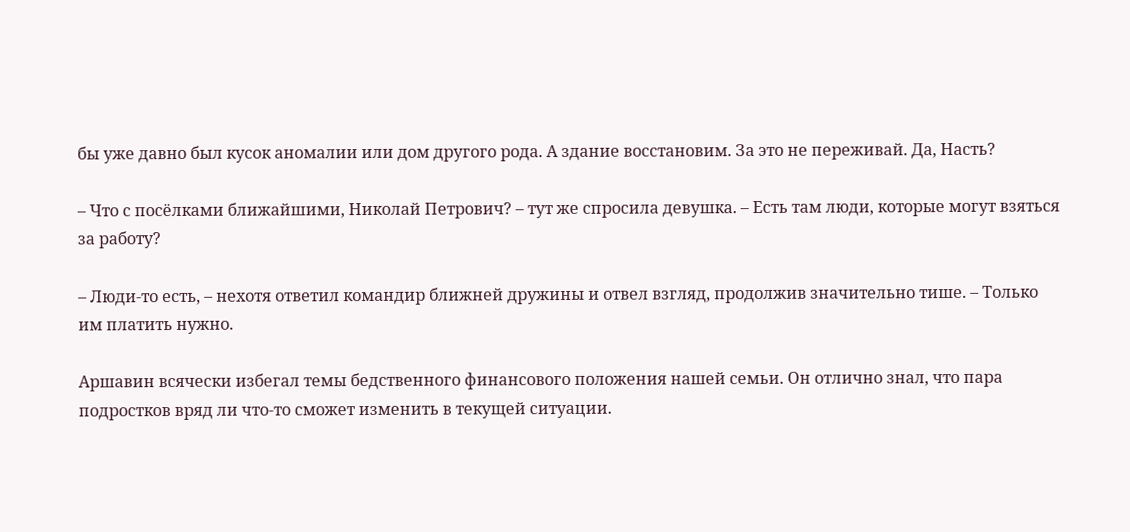бы уже давно был кусок аномалии или дом другого рода. А здание восстановим. За это не переживай. Да, Насть?

– Что с посёлками ближайшими, Николай Петрович? – тут же спросила девушка. – Есть там люди, которые могут взяться за работу?

– Люди-то есть, – нехотя ответил командир ближней дружины и отвел взгляд, продолжив значительно тише. – Только им платить нужно.

Аршавин всячески избегал темы бедственного финансового положения нашей семьи. Он отлично знал, что пара подростков вряд ли что-то сможет изменить в текущей ситуации.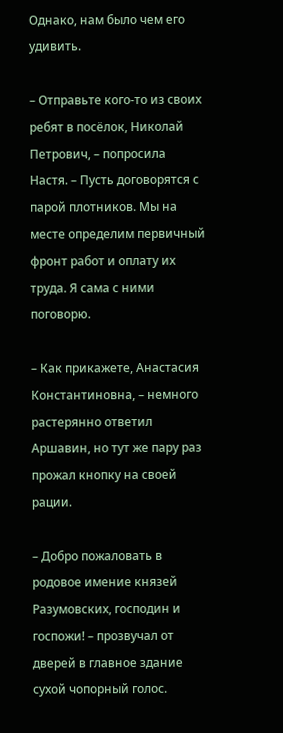Однако, нам было чем его удивить.

– Отправьте кого-то из своих ребят в посёлок, Николай Петрович, – попросила Настя. – Пусть договорятся с парой плотников. Мы на месте определим первичный фронт работ и оплату их труда. Я сама с ними поговорю.

– Как прикажете, Анастасия Константиновна, – немного растерянно ответил Аршавин, но тут же пару раз прожал кнопку на своей рации.

– Добро пожаловать в родовое имение князей Разумовских, господин и госпожи! – прозвучал от дверей в главное здание сухой чопорный голос.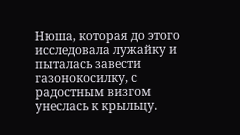Нюша, которая до этого исследовала лужайку и пыталась завести газонокосилку, с радостным визгом унеслась к крыльцу.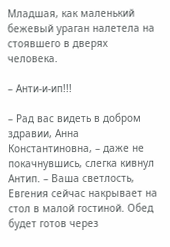Младшая, как маленький бежевый ураган налетела на стоявшего в дверях человека.

– Анти-и-ип!!!

– Рад вас видеть в добром здравии, Анна Константиновна, – даже не покачнувшись, слегка кивнул Антип. – Ваша светлость, Евгения сейчас накрывает на стол в малой гостиной. Обед будет готов через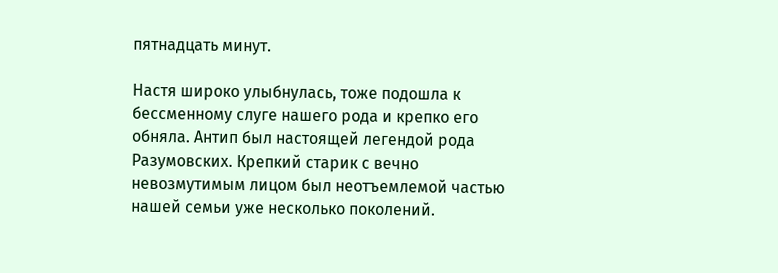пятнадцать минут.

Настя широко улыбнулась, тоже подошла к бессменному слуге нашего рода и крепко его обняла. Антип был настоящей легендой рода Разумовских. Крепкий старик с вечно невозмутимым лицом был неотъемлемой частью нашей семьи уже несколько поколений.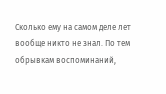Сколько ему на самом деле лет вообще никто не знал. По тем обрывкам воспоминаний,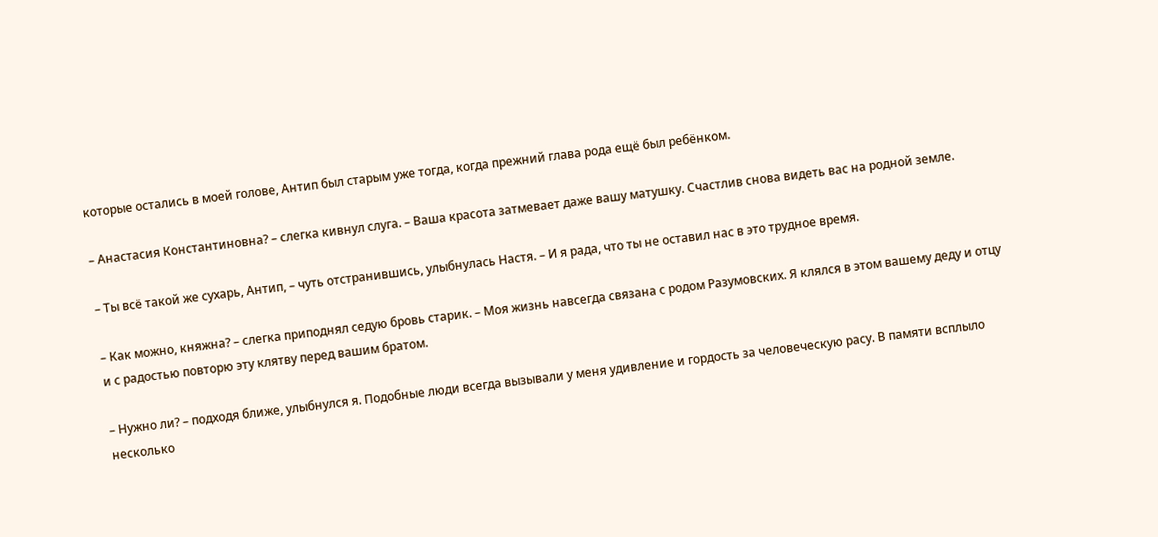которые остались в моей голове, Антип был старым уже тогда, когда прежний глава рода ещё был ребёнком.

– Анастасия Константиновна? – слегка кивнул слуга. – Ваша красота затмевает даже вашу матушку. Счастлив снова видеть вас на родной земле.

– Ты всё такой же сухарь, Антип, – чуть отстранившись, улыбнулась Настя. – И я рада, что ты не оставил нас в это трудное время.

– Как можно, княжна? – слегка приподнял седую бровь старик. – Моя жизнь навсегда связана с родом Разумовских. Я клялся в этом вашему деду и отцу и с радостью повторю эту клятву перед вашим братом.

– Нужно ли? – подходя ближе, улыбнулся я. Подобные люди всегда вызывали у меня удивление и гордость за человеческую расу. В памяти всплыло несколько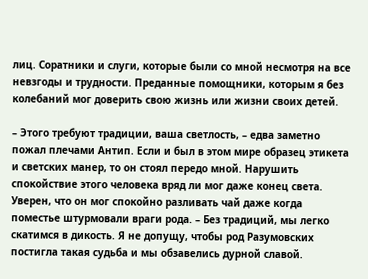лиц. Соратники и слуги, которые были со мной несмотря на все невзгоды и трудности. Преданные помощники, которым я без колебаний мог доверить свою жизнь или жизни своих детей.

– Этого требуют традиции, ваша светлость, – едва заметно пожал плечами Антип. Если и был в этом мире образец этикета и светских манер, то он стоял передо мной. Нарушить спокойствие этого человека вряд ли мог даже конец света. Уверен, что он мог спокойно разливать чай даже когда поместье штурмовали враги рода. – Без традиций, мы легко скатимся в дикость. Я не допущу, чтобы род Разумовских постигла такая судьба и мы обзавелись дурной славой.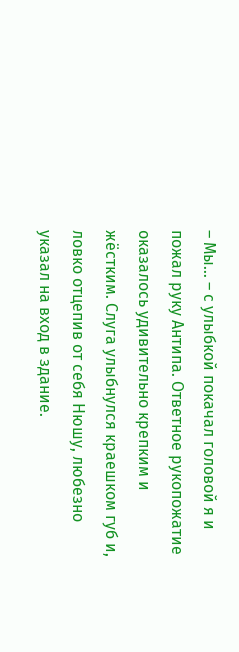– Мы… – с улыбкой покачал головой я и пожал руку Антипа. Ответное рукопожатие оказалось удивительно крепким и жёстким. Слуга улыбнулся краешком губ и, ловко отцепив от себя Нюшу, любезно указал на вход в здание.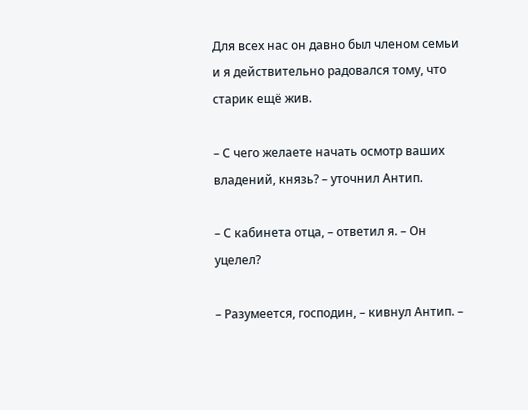Для всех нас он давно был членом семьи и я действительно радовался тому, что старик ещё жив.

– С чего желаете начать осмотр ваших владений, князь? – уточнил Антип.

– С кабинета отца, – ответил я. – Он уцелел?

– Разумеется, господин, – кивнул Антип. –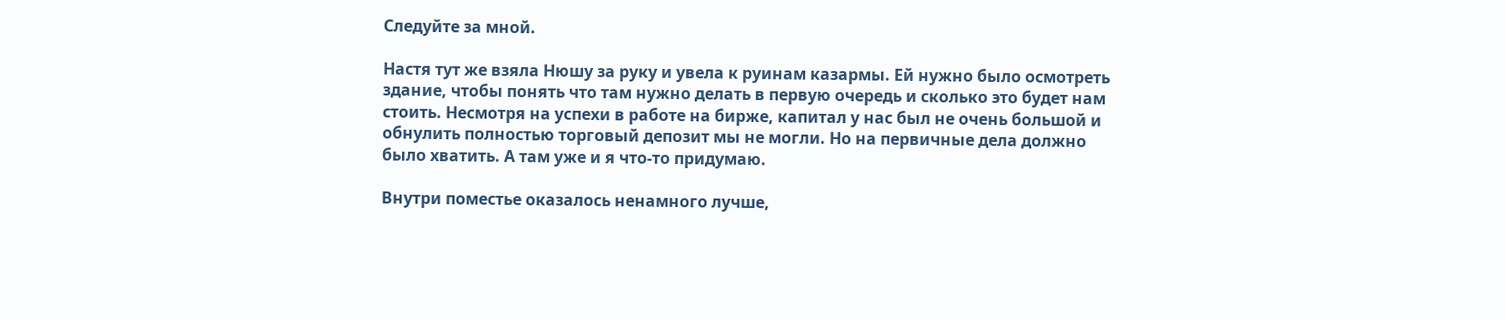Следуйте за мной.

Настя тут же взяла Нюшу за руку и увела к руинам казармы. Ей нужно было осмотреть здание, чтобы понять что там нужно делать в первую очередь и сколько это будет нам стоить. Несмотря на успехи в работе на бирже, капитал у нас был не очень большой и обнулить полностью торговый депозит мы не могли. Но на первичные дела должно было хватить. А там уже и я что-то придумаю.

Внутри поместье оказалось ненамного лучше,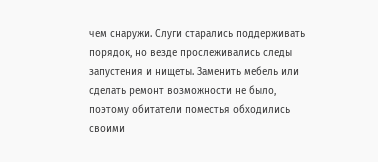чем снаружи. Слуги старались поддерживать порядок, но везде прослеживались следы запустения и нищеты. Заменить мебель или сделать ремонт возможности не было, поэтому обитатели поместья обходились своими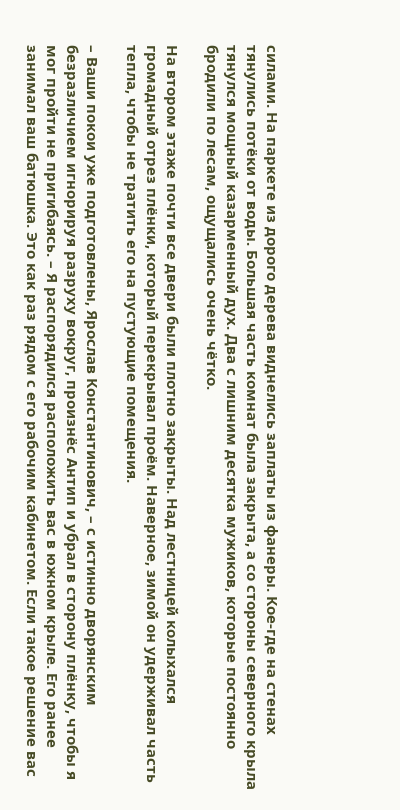силами. На паркете из дорого дерева виднелись заплаты из фанеры. Кое-где на стенах тянулись потёки от воды. Большая часть комнат была закрыта, а со стороны северного крыла тянулся мощный казарменный дух. Два с лишним десятка мужиков, которые постоянно бродили по лесам, ощущались очень чётко.

На втором этаже почти все двери были плотно закрыты. Над лестницей колыхался громадный отрез плёнки, который перекрывал проём. Наверное, зимой он удерживал часть тепла, чтобы не тратить его на пустующие помещения.

– Ваши покои уже подготовлены, Ярослав Константинович, – с истинно дворянским безразличием игнорируя разруху вокруг, произнёс Антип и убрал в сторону плёнку, чтобы я мог пройти не пригибаясь. – Я распорядился расположить вас в южном крыле. Его ранее занимал ваш батюшка. Это как раз рядом с его рабочим кабинетом. Если такое решение вас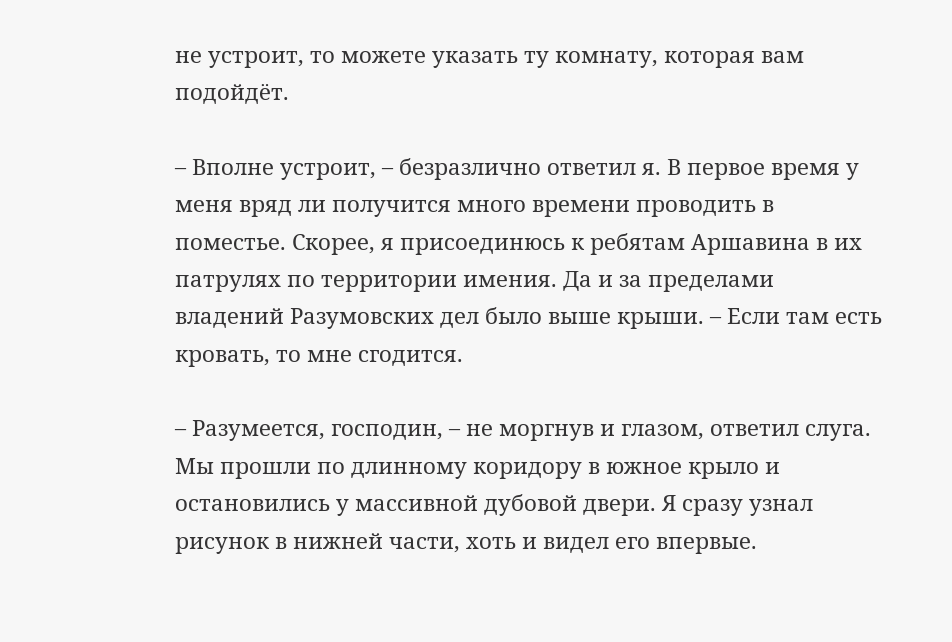не устроит, то можете указать ту комнату, которая вам подойдёт.

– Вполне устроит, – безразлично ответил я. В первое время у меня вряд ли получится много времени проводить в поместье. Скорее, я присоединюсь к ребятам Аршавина в их патрулях по территории имения. Да и за пределами владений Разумовских дел было выше крыши. – Если там есть кровать, то мне сгодится.

– Разумеется, господин, – не моргнув и глазом, ответил слуга. Мы прошли по длинному коридору в южное крыло и остановились у массивной дубовой двери. Я сразу узнал рисунок в нижней части, хоть и видел его впервые.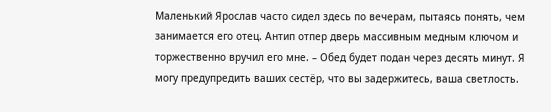Маленький Ярослав часто сидел здесь по вечерам, пытаясь понять, чем занимается его отец. Антип отпер дверь массивным медным ключом и торжественно вручил его мне. – Обед будет подан через десять минут. Я могу предупредить ваших сестёр, что вы задержитесь, ваша светлость.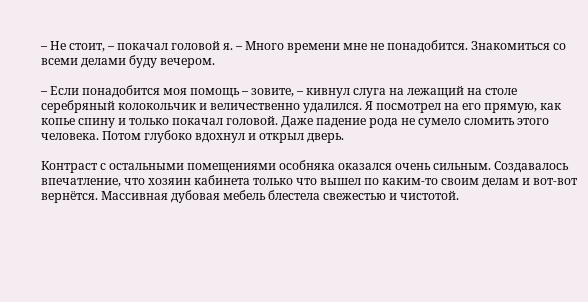– Не стоит, – покачал головой я. – Много времени мне не понадобится. Знакомиться со всеми делами буду вечером.

– Если понадобится моя помощь – зовите, – кивнул слуга на лежащий на столе серебряный колокольчик и величественно удалился. Я посмотрел на его прямую, как копье спину и только покачал головой. Даже падение рода не сумело сломить этого человека. Потом глубоко вдохнул и открыл дверь.

Контраст с остальными помещениями особняка оказался очень сильным. Создавалось впечатление, что хозяин кабинета только что вышел по каким-то своим делам и вот-вот вернётся. Массивная дубовая мебель блестела свежестью и чистотой.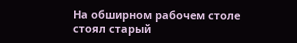На обширном рабочем столе стоял старый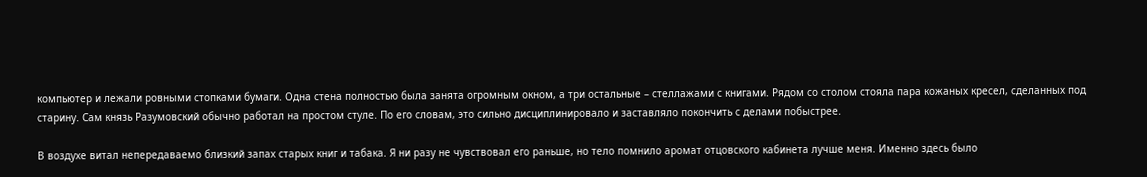компьютер и лежали ровными стопками бумаги. Одна стена полностью была занята огромным окном, а три остальные – стеллажами с книгами. Рядом со столом стояла пара кожаных кресел, сделанных под старину. Сам князь Разумовский обычно работал на простом стуле. По его словам, это сильно дисциплинировало и заставляло покончить с делами побыстрее.

В воздухе витал непередаваемо близкий запах старых книг и табака. Я ни разу не чувствовал его раньше, но тело помнило аромат отцовского кабинета лучше меня. Именно здесь было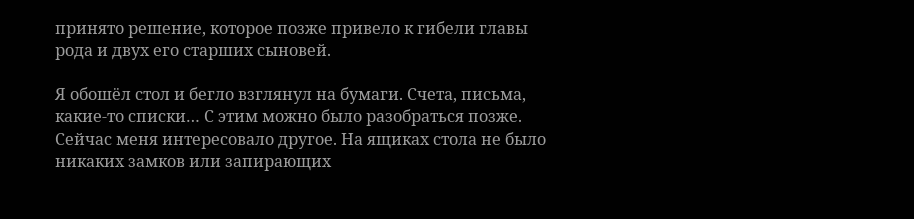принято решение, которое позже привело к гибели главы рода и двух его старших сыновей.

Я обошёл стол и бегло взглянул на бумаги. Счета, письма, какие-то списки… С этим можно было разобраться позже. Сейчас меня интересовало другое. На ящиках стола не было никаких замков или запирающих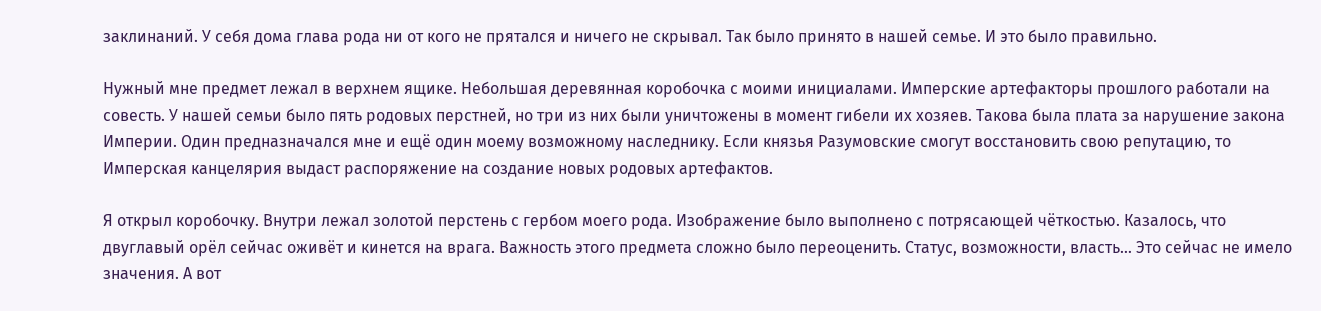заклинаний. У себя дома глава рода ни от кого не прятался и ничего не скрывал. Так было принято в нашей семье. И это было правильно.

Нужный мне предмет лежал в верхнем ящике. Небольшая деревянная коробочка с моими инициалами. Имперские артефакторы прошлого работали на совесть. У нашей семьи было пять родовых перстней, но три из них были уничтожены в момент гибели их хозяев. Такова была плата за нарушение закона Империи. Один предназначался мне и ещё один моему возможному наследнику. Если князья Разумовские смогут восстановить свою репутацию, то Имперская канцелярия выдаст распоряжение на создание новых родовых артефактов.

Я открыл коробочку. Внутри лежал золотой перстень с гербом моего рода. Изображение было выполнено с потрясающей чёткостью. Казалось, что двуглавый орёл сейчас оживёт и кинется на врага. Важность этого предмета сложно было переоценить. Статус, возможности, власть… Это сейчас не имело значения. А вот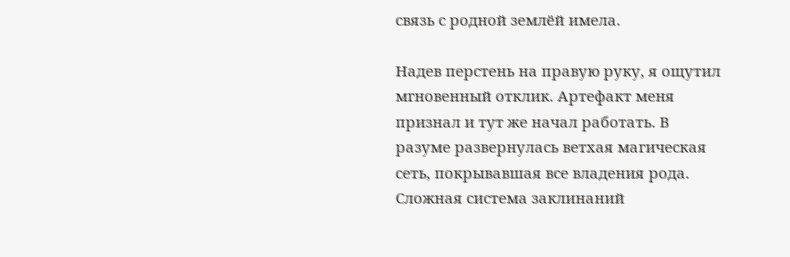связь с родной землёй имела.

Надев перстень на правую руку, я ощутил мгновенный отклик. Артефакт меня признал и тут же начал работать. В разуме развернулась ветхая магическая сеть, покрывавшая все владения рода. Сложная система заклинаний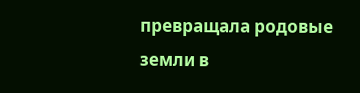превращала родовые земли в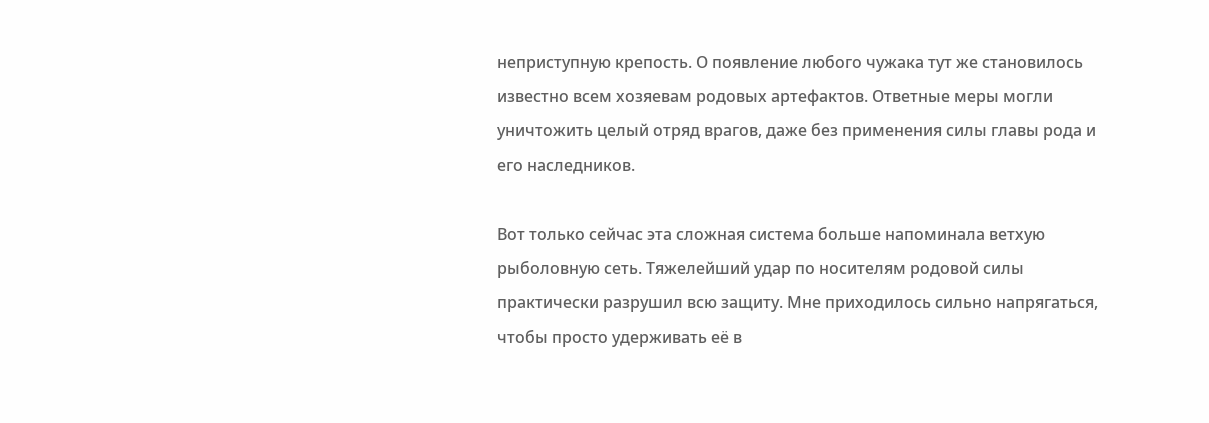неприступную крепость. О появление любого чужака тут же становилось известно всем хозяевам родовых артефактов. Ответные меры могли уничтожить целый отряд врагов, даже без применения силы главы рода и его наследников.

Вот только сейчас эта сложная система больше напоминала ветхую рыболовную сеть. Тяжелейший удар по носителям родовой силы практически разрушил всю защиту. Мне приходилось сильно напрягаться, чтобы просто удерживать её в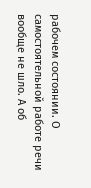рабочем состоянии. О самостоятельной работе речи вообще не шло. А об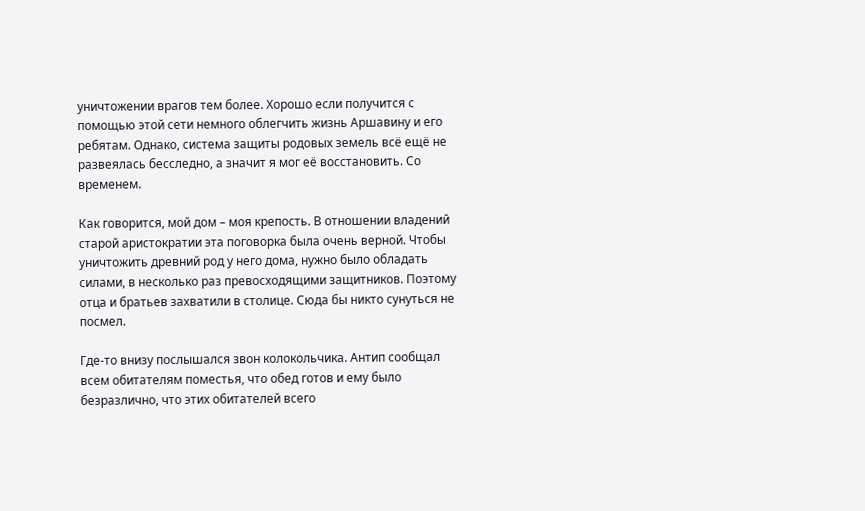уничтожении врагов тем более. Хорошо если получится с помощью этой сети немного облегчить жизнь Аршавину и его ребятам. Однако, система защиты родовых земель всё ещё не развеялась бесследно, а значит я мог её восстановить. Со временем.

Как говорится, мой дом – моя крепость. В отношении владений старой аристократии эта поговорка была очень верной. Чтобы уничтожить древний род у него дома, нужно было обладать силами, в несколько раз превосходящими защитников. Поэтому отца и братьев захватили в столице. Сюда бы никто сунуться не посмел.

Где-то внизу послышался звон колокольчика. Антип сообщал всем обитателям поместья, что обед готов и ему было безразлично, что этих обитателей всего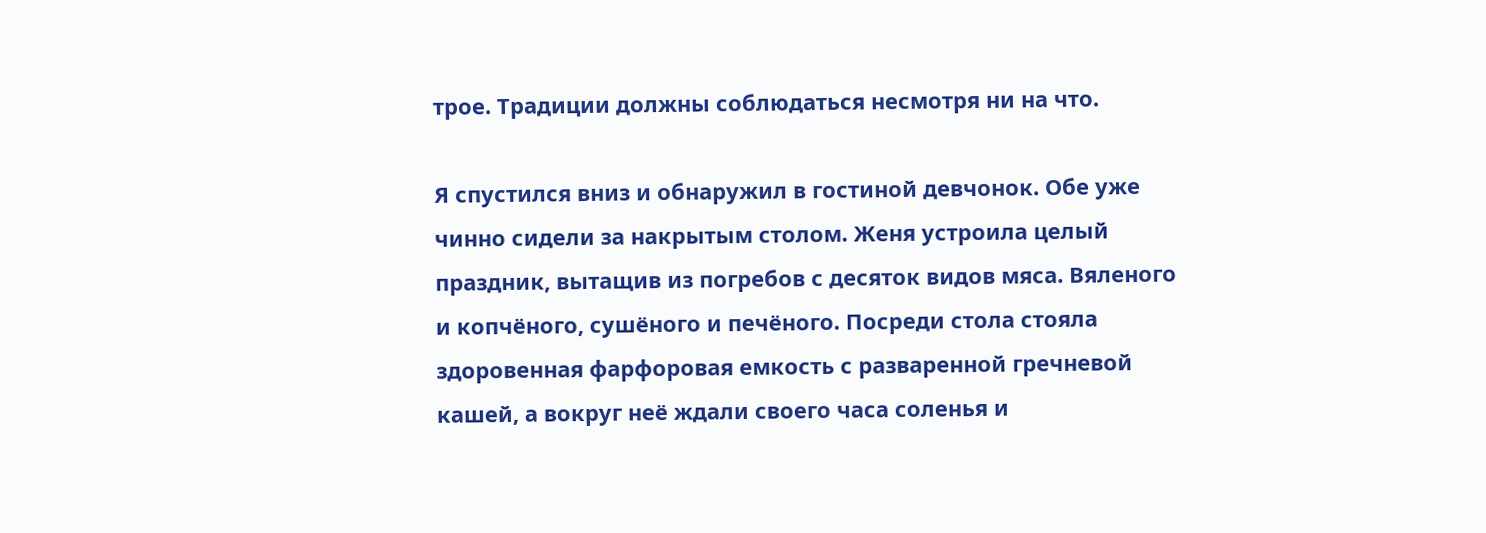трое. Традиции должны соблюдаться несмотря ни на что.

Я спустился вниз и обнаружил в гостиной девчонок. Обе уже чинно сидели за накрытым столом. Женя устроила целый праздник, вытащив из погребов с десяток видов мяса. Вяленого и копчёного, сушёного и печёного. Посреди стола стояла здоровенная фарфоровая емкость с разваренной гречневой кашей, а вокруг неё ждали своего часа соленья и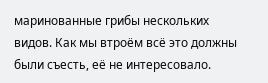маринованные грибы нескольких видов. Как мы втроём всё это должны были съесть, её не интересовало.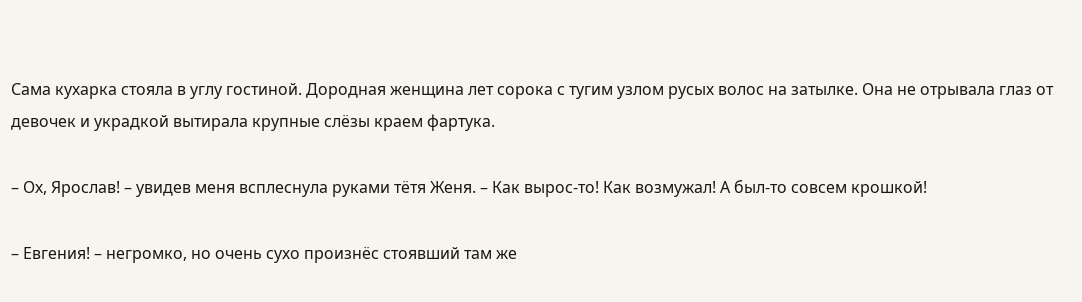Сама кухарка стояла в углу гостиной. Дородная женщина лет сорока с тугим узлом русых волос на затылке. Она не отрывала глаз от девочек и украдкой вытирала крупные слёзы краем фартука.

– Ох, Ярослав! – увидев меня всплеснула руками тётя Женя. – Как вырос-то! Как возмужал! А был-то совсем крошкой!

– Евгения! – негромко, но очень сухо произнёс стоявший там же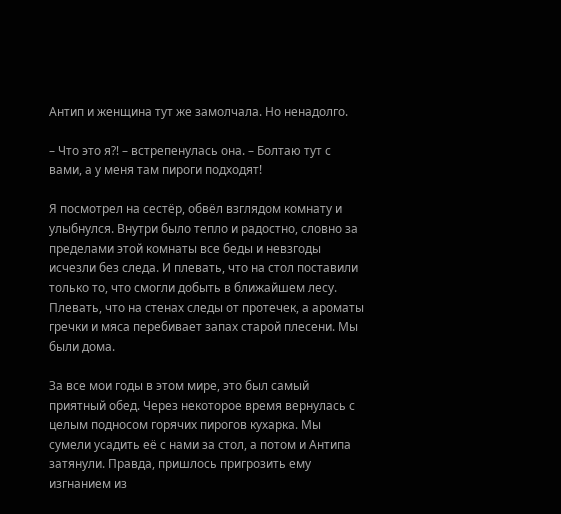Антип и женщина тут же замолчала. Но ненадолго.

– Что это я⁈ – встрепенулась она. – Болтаю тут с вами, а у меня там пироги подходят!

Я посмотрел на сестёр, обвёл взглядом комнату и улыбнулся. Внутри было тепло и радостно, словно за пределами этой комнаты все беды и невзгоды исчезли без следа. И плевать, что на стол поставили только то, что смогли добыть в ближайшем лесу. Плевать, что на стенах следы от протечек, а ароматы гречки и мяса перебивает запах старой плесени. Мы были дома.

За все мои годы в этом мире, это был самый приятный обед. Через некоторое время вернулась с целым подносом горячих пирогов кухарка. Мы сумели усадить её с нами за стол, а потом и Антипа затянули. Правда, пришлось пригрозить ему изгнанием из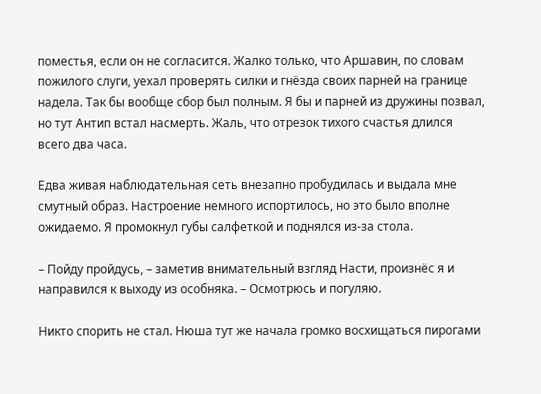поместья, если он не согласится. Жалко только, что Аршавин, по словам пожилого слуги, уехал проверять силки и гнёзда своих парней на границе надела. Так бы вообще сбор был полным. Я бы и парней из дружины позвал, но тут Антип встал насмерть. Жаль, что отрезок тихого счастья длился всего два часа.

Едва живая наблюдательная сеть внезапно пробудилась и выдала мне смутный образ. Настроение немного испортилось, но это было вполне ожидаемо. Я промокнул губы салфеткой и поднялся из-за стола.

– Пойду пройдусь, – заметив внимательный взгляд Насти, произнёс я и направился к выходу из особняка. – Осмотрюсь и погуляю.

Никто спорить не стал. Нюша тут же начала громко восхищаться пирогами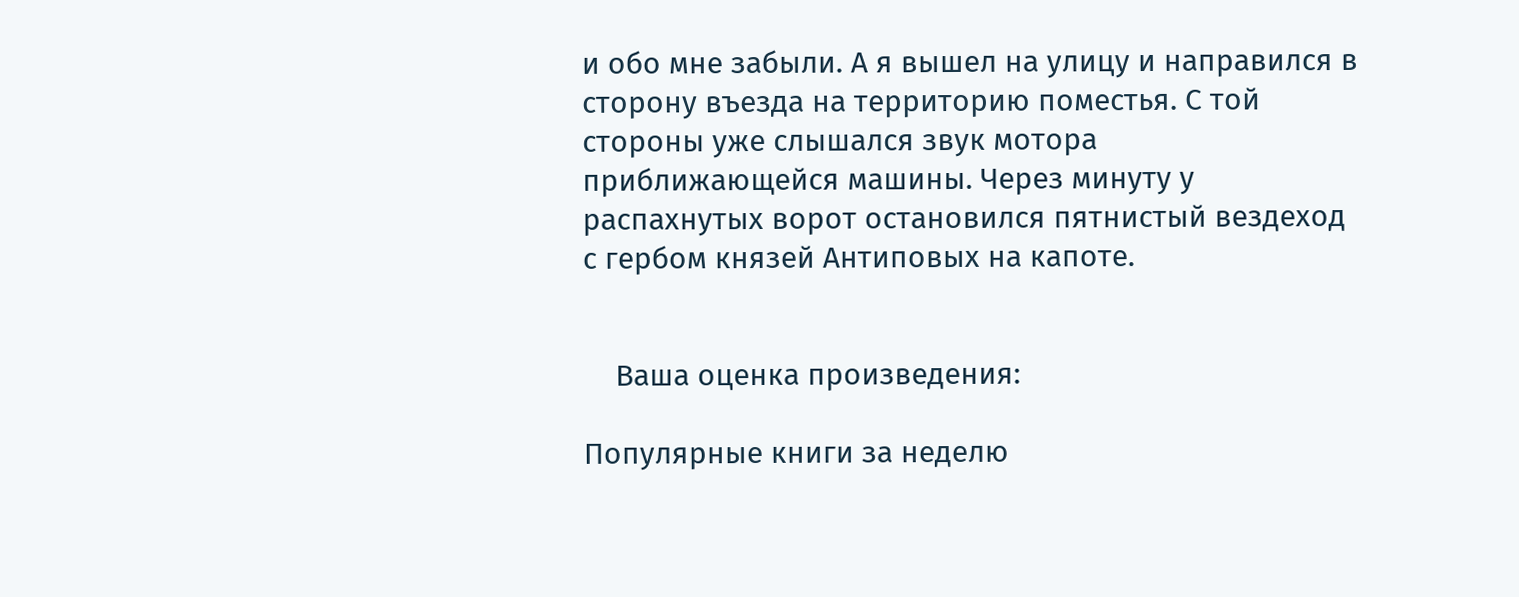и обо мне забыли. А я вышел на улицу и направился в сторону въезда на территорию поместья. С той стороны уже слышался звук мотора приближающейся машины. Через минуту у распахнутых ворот остановился пятнистый вездеход с гербом князей Антиповых на капоте.


    Ваша оценка произведения:

Популярные книги за неделю